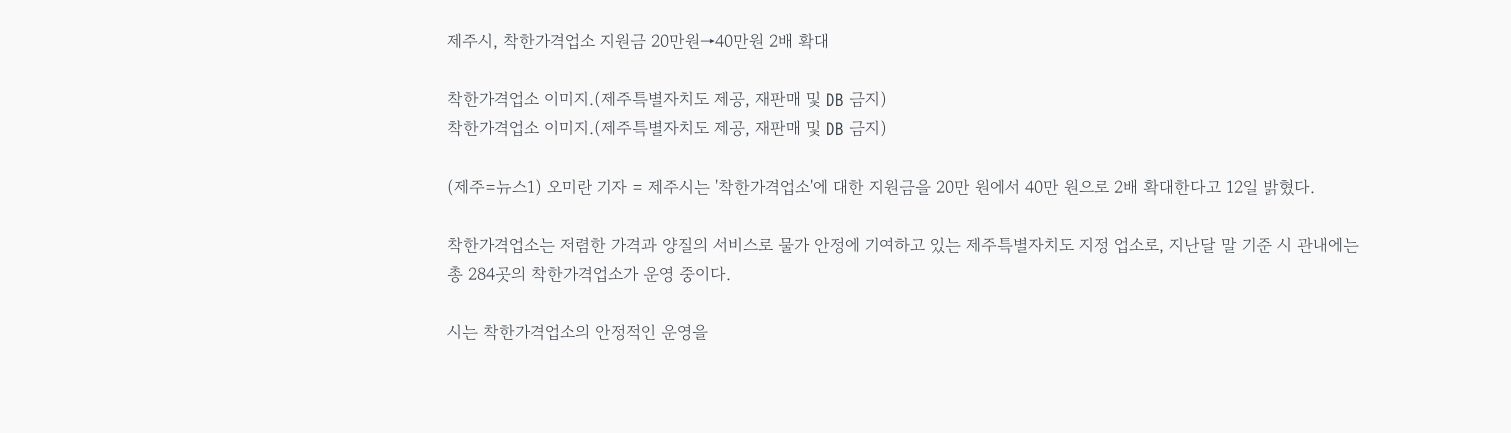제주시, 착한가격업소 지원금 20만원→40만원 2배 확대

착한가격업소 이미지.(제주특별자치도 제공, 재판매 및 DB 금지)
착한가격업소 이미지.(제주특별자치도 제공, 재판매 및 DB 금지)

(제주=뉴스1) 오미란 기자 = 제주시는 '착한가격업소'에 대한 지원금을 20만 원에서 40만 원으로 2배 확대한다고 12일 밝혔다.

착한가격업소는 저렴한 가격과 양질의 서비스로 물가 안정에 기여하고 있는 제주특별자치도 지정 업소로, 지난달 말 기준 시 관내에는 총 284곳의 착한가격업소가 운영 중이다.

시는 착한가격업소의 안정적인 운영을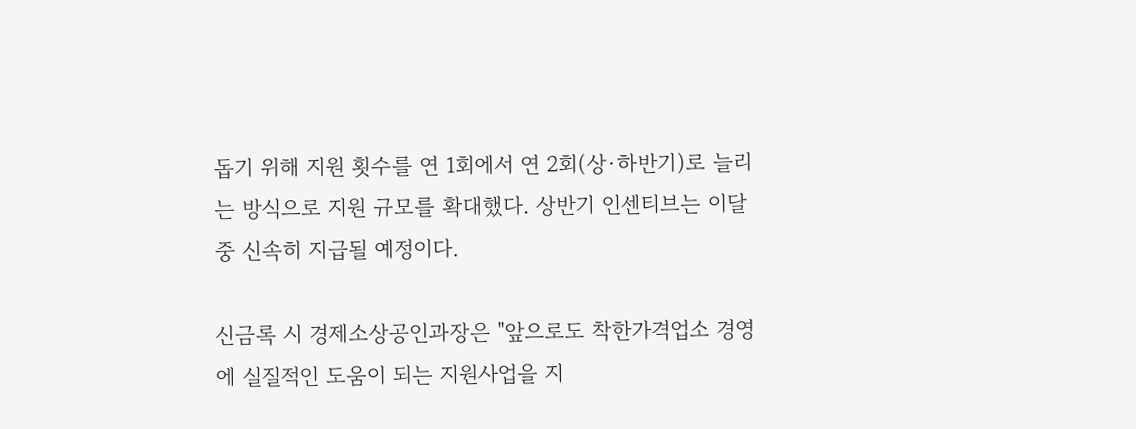돕기 위해 지원 횟수를 연 1회에서 연 2회(상·하반기)로 늘리는 방식으로 지원 규모를 확대했다. 상반기 인센티브는 이달 중 신속히 지급될 예정이다.

신금록 시 경제소상공인과장은 "앞으로도 착한가격업소 경영에 실질적인 도움이 되는 지원사업을 지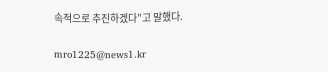속적으로 추진하겠다"고 말했다.

mro1225@news1.kr